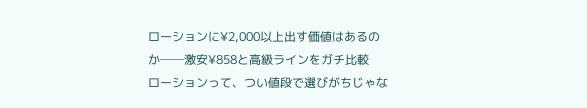ローションに¥2,000以上出す価値はあるのか──激安¥858と高級ラインをガチ比較
ローションって、つい値段で選びがちじゃな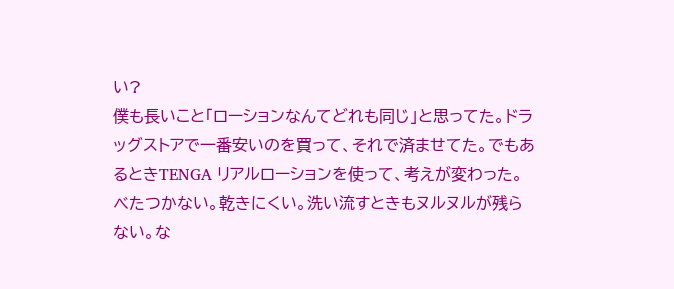い?
僕も長いこと「ローションなんてどれも同じ」と思ってた。ドラッグストアで一番安いのを買って、それで済ませてた。でもあるときTENGA リアルローションを使って、考えが変わった。
べたつかない。乾きにくい。洗い流すときもヌルヌルが残らない。な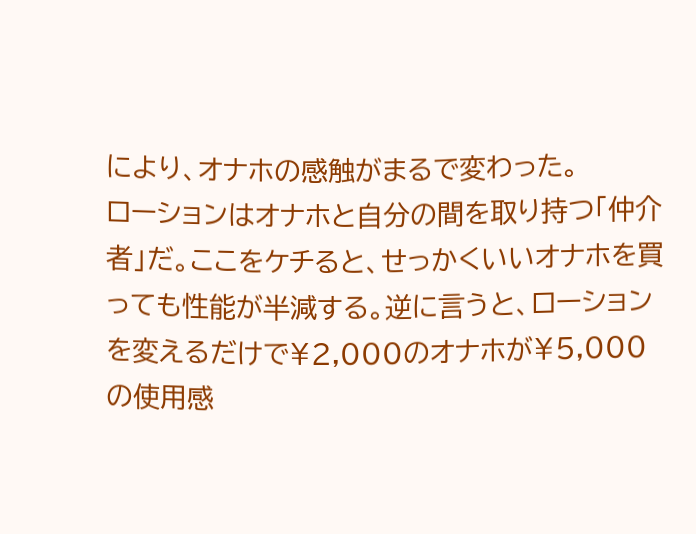により、オナホの感触がまるで変わった。
ローションはオナホと自分の間を取り持つ「仲介者」だ。ここをケチると、せっかくいいオナホを買っても性能が半減する。逆に言うと、ローションを変えるだけで¥2,000のオナホが¥5,000の使用感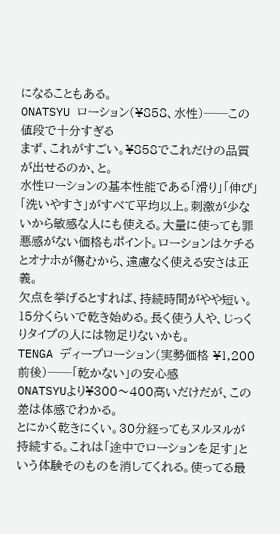になることもある。
ONATSYU ローション(¥858、水性)──この値段で十分すぎる
まず、これがすごい。¥858でこれだけの品質が出せるのか、と。
水性ローションの基本性能である「滑り」「伸び」「洗いやすさ」がすべて平均以上。刺激が少ないから敏感な人にも使える。大量に使っても罪悪感がない価格もポイント。ローションはケチるとオナホが傷むから、遠慮なく使える安さは正義。
欠点を挙げるとすれば、持続時間がやや短い。15分くらいで乾き始める。長く使う人や、じっくりタイプの人には物足りないかも。
TENGA ディープローション(実勢価格 ¥1,200前後)──「乾かない」の安心感
ONATSYUより¥300〜400高いだけだが、この差は体感でわかる。
とにかく乾きにくい。30分経ってもヌルヌルが持続する。これは「途中でローションを足す」という体験そのものを消してくれる。使ってる最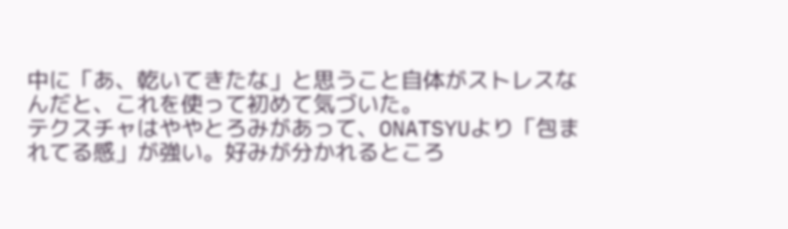中に「あ、乾いてきたな」と思うこと自体がストレスなんだと、これを使って初めて気づいた。
テクスチャはややとろみがあって、ONATSYUより「包まれてる感」が強い。好みが分かれるところ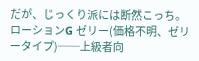だが、じっくり派には断然こっち。
ローションG ゼリー(価格不明、ゼリータイプ)──上級者向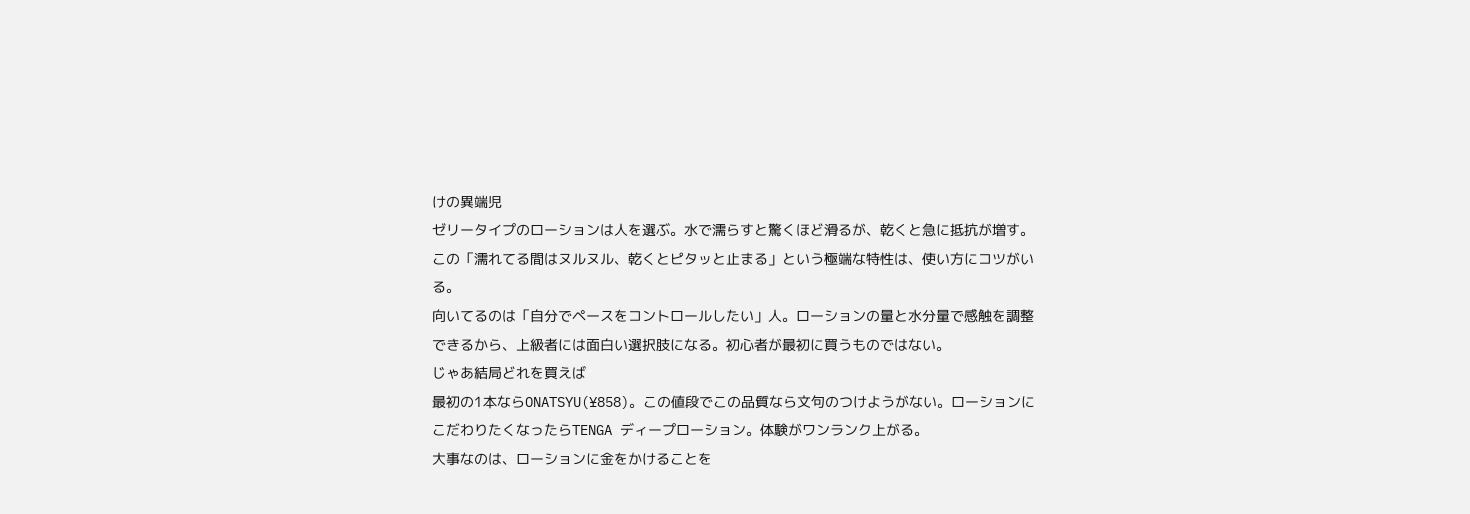けの異端児
ゼリータイプのローションは人を選ぶ。水で濡らすと驚くほど滑るが、乾くと急に抵抗が増す。この「濡れてる間はヌルヌル、乾くとピタッと止まる」という極端な特性は、使い方にコツがいる。
向いてるのは「自分でペースをコントロールしたい」人。ローションの量と水分量で感触を調整できるから、上級者には面白い選択肢になる。初心者が最初に買うものではない。
じゃあ結局どれを買えば
最初の1本ならONATSYU(¥858)。この値段でこの品質なら文句のつけようがない。ローションにこだわりたくなったらTENGA ディープローション。体験がワンランク上がる。
大事なのは、ローションに金をかけることを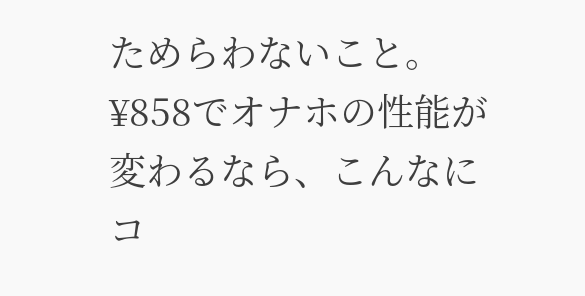ためらわないこと。¥858でオナホの性能が変わるなら、こんなにコ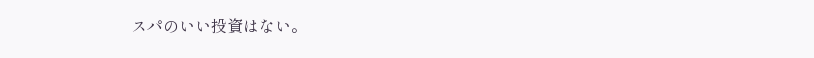スパのいい投資はない。